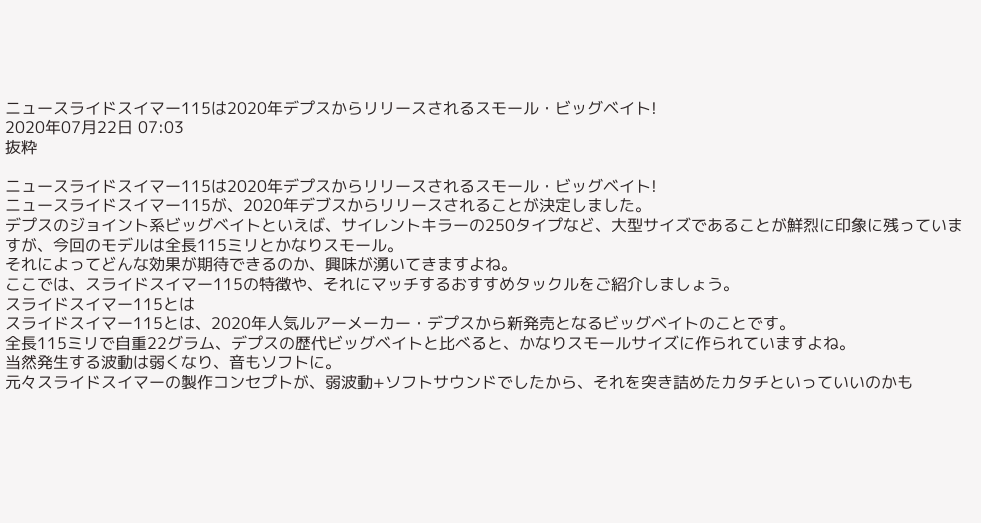ニュースライドスイマー115は2020年デプスからリリースされるスモール・ビッグベイト!
2020年07月22日 07:03
抜粋

ニュースライドスイマー115は2020年デプスからリリースされるスモール・ビッグベイト!
ニュースライドスイマー115が、2020年デブスからリリースされることが決定しました。
デプスのジョイント系ビッグベイトといえば、サイレントキラーの250タイプなど、大型サイズであることが鮮烈に印象に残っていますが、今回のモデルは全長115ミリとかなりスモール。
それによってどんな効果が期待できるのか、興味が湧いてきますよね。
ここでは、スライドスイマー115の特徴や、それにマッチするおすすめタックルをご紹介しましょう。
スライドスイマー115とは
スライドスイマー115とは、2020年人気ルアーメーカー・デプスから新発売となるビッグベイトのことです。
全長115ミリで自重22グラム、デプスの歴代ビッグベイトと比べると、かなりスモールサイズに作られていますよね。
当然発生する波動は弱くなり、音もソフトに。
元々スライドスイマーの製作コンセプトが、弱波動+ソフトサウンドでしたから、それを突き詰めたカタチといっていいのかも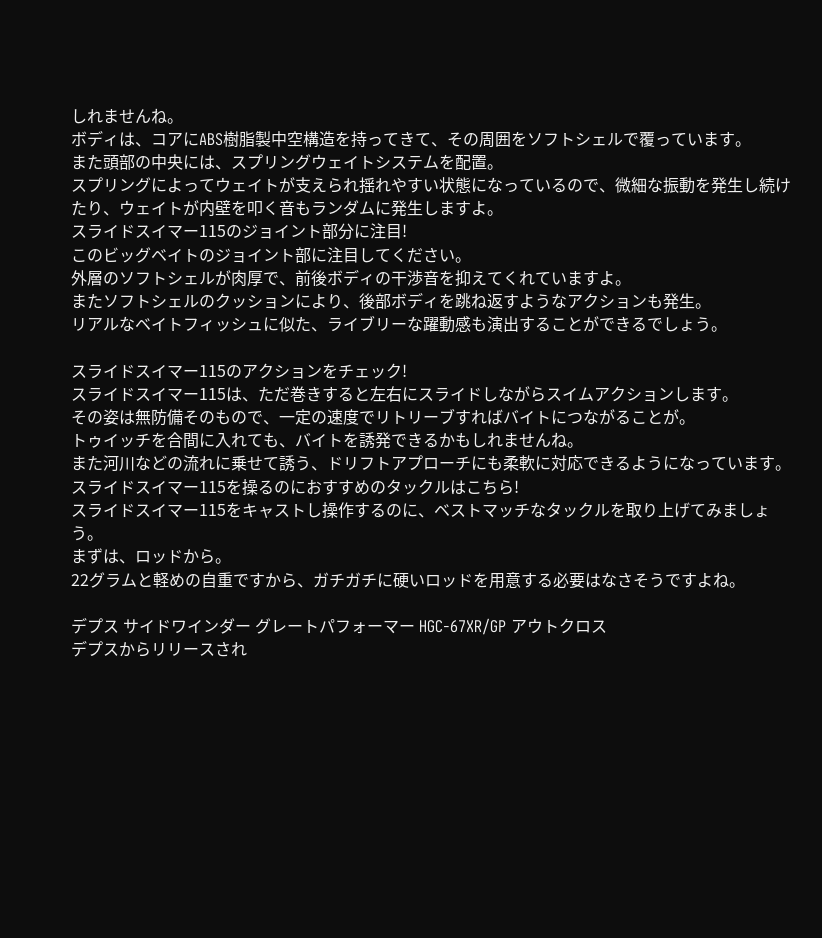しれませんね。
ボディは、コアにABS樹脂製中空構造を持ってきて、その周囲をソフトシェルで覆っています。
また頭部の中央には、スプリングウェイトシステムを配置。
スプリングによってウェイトが支えられ揺れやすい状態になっているので、微細な振動を発生し続けたり、ウェイトが内壁を叩く音もランダムに発生しますよ。
スライドスイマー115のジョイント部分に注目!
このビッグベイトのジョイント部に注目してください。
外層のソフトシェルが肉厚で、前後ボディの干渉音を抑えてくれていますよ。
またソフトシェルのクッションにより、後部ボディを跳ね返すようなアクションも発生。
リアルなベイトフィッシュに似た、ライブリーな躍動感も演出することができるでしょう。

スライドスイマー115のアクションをチェック!
スライドスイマー115は、ただ巻きすると左右にスライドしながらスイムアクションします。
その姿は無防備そのもので、一定の速度でリトリーブすればバイトにつながることが。
トゥイッチを合間に入れても、バイトを誘発できるかもしれませんね。
また河川などの流れに乗せて誘う、ドリフトアプローチにも柔軟に対応できるようになっています。
スライドスイマー115を操るのにおすすめのタックルはこちら!
スライドスイマー115をキャストし操作するのに、ベストマッチなタックルを取り上げてみましょう。
まずは、ロッドから。
22グラムと軽めの自重ですから、ガチガチに硬いロッドを用意する必要はなさそうですよね。

デプス サイドワインダー グレートパフォーマー HGC-67XR/GP アウトクロス
デプスからリリースされ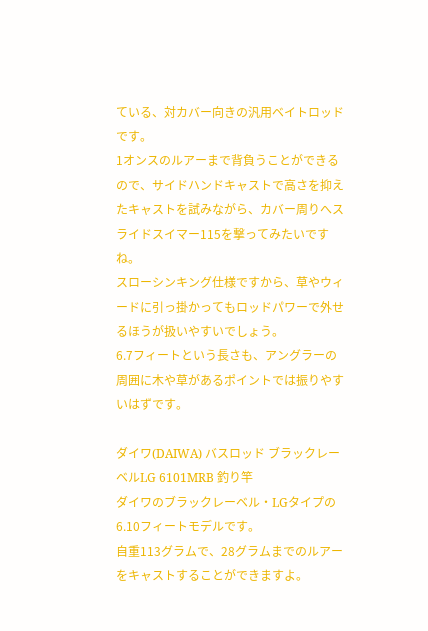ている、対カバー向きの汎用ベイトロッドです。
1オンスのルアーまで背負うことができるので、サイドハンドキャストで高さを抑えたキャストを試みながら、カバー周りへスライドスイマー115を撃ってみたいですね。
スローシンキング仕様ですから、草やウィードに引っ掛かってもロッドパワーで外せるほうが扱いやすいでしょう。
6.7フィートという長さも、アングラーの周囲に木や草があるポイントでは振りやすいはずです。

ダイワ(DAIWA) バスロッド ブラックレーベルLG 6101MRB 釣り竿
ダイワのブラックレーベル・LGタイプの6.10フィートモデルです。
自重113グラムで、28グラムまでのルアーをキャストすることができますよ。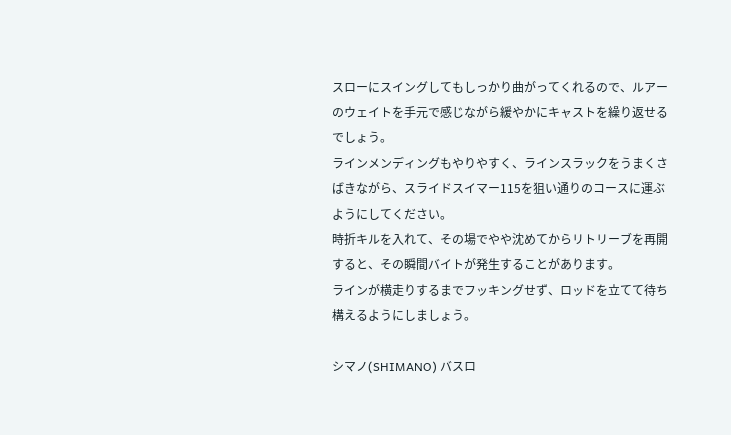スローにスイングしてもしっかり曲がってくれるので、ルアーのウェイトを手元で感じながら緩やかにキャストを繰り返せるでしょう。
ラインメンディングもやりやすく、ラインスラックをうまくさばきながら、スライドスイマー115を狙い通りのコースに運ぶようにしてください。
時折キルを入れて、その場でやや沈めてからリトリーブを再開すると、その瞬間バイトが発生することがあります。
ラインが横走りするまでフッキングせず、ロッドを立てて待ち構えるようにしましょう。

シマノ(SHIMANO) バスロ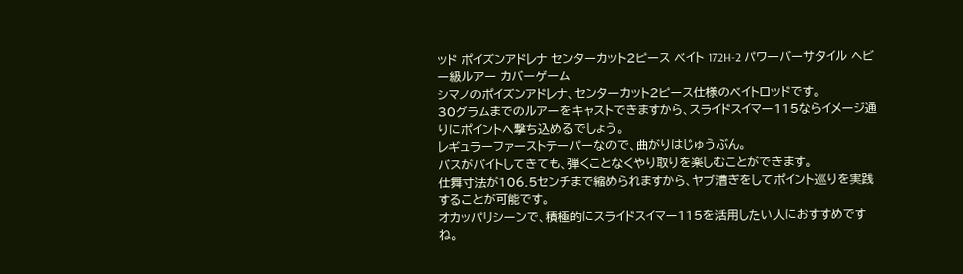ッド ポイズンアドレナ センターカット2ピース ベイト 172H-2 パワーバーサタイル ヘビー級ルアー カバーゲーム
シマノのポイズンアドレナ、センターカット2ピース仕様のベイトロッドです。
30グラムまでのルアーをキャストできますから、スライドスイマー115ならイメージ通りにポイントへ撃ち込めるでしょう。
レギュラーファーストテーパーなので、曲がりはじゅうぶん。
バスがバイトしてきても、弾くことなくやり取りを楽しむことができます。
仕舞寸法が106.5センチまで縮められますから、ヤブ漕ぎをしてポイント巡りを実践することが可能です。
オカッパリシーンで、積極的にスライドスイマー115を活用したい人におすすめですね。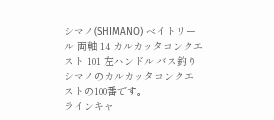シマノ(SHIMANO) ベイトリール 両軸 14 カルカッタコンクエスト 101 左ハンドル バス釣り
シマノのカルカッタコンクエストの100番です。
ラインキャ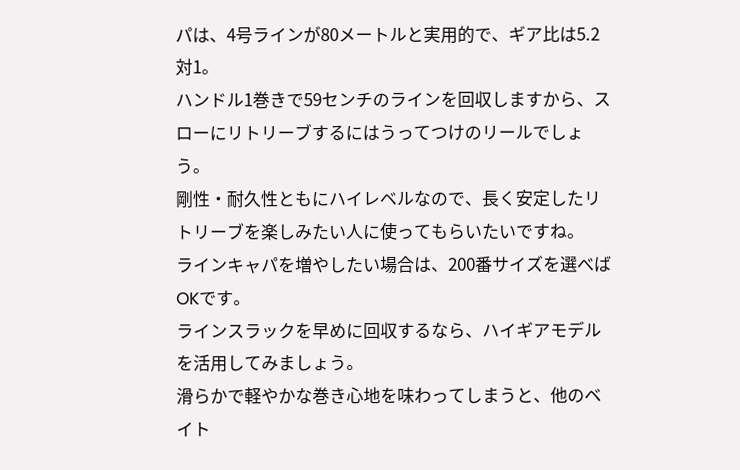パは、4号ラインが80メートルと実用的で、ギア比は5.2対1。
ハンドル1巻きで59センチのラインを回収しますから、スローにリトリーブするにはうってつけのリールでしょう。
剛性・耐久性ともにハイレベルなので、長く安定したリトリーブを楽しみたい人に使ってもらいたいですね。
ラインキャパを増やしたい場合は、200番サイズを選べばOKです。
ラインスラックを早めに回収するなら、ハイギアモデルを活用してみましょう。
滑らかで軽やかな巻き心地を味わってしまうと、他のベイト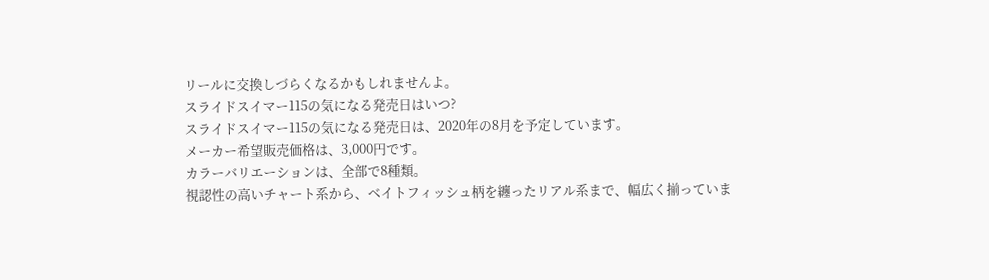リールに交換しづらくなるかもしれませんよ。
スライドスイマー115の気になる発売日はいつ?
スライドスイマー115の気になる発売日は、2020年の8月を予定しています。
メーカー希望販売価格は、3,000円です。
カラーバリエーションは、全部で8種類。
視認性の高いチャート系から、ベイトフィッシュ柄を纏ったリアル系まで、幅広く揃っていま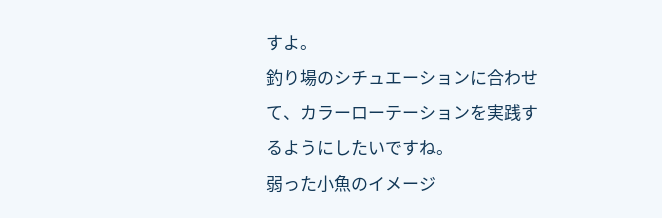すよ。
釣り場のシチュエーションに合わせて、カラーローテーションを実践するようにしたいですね。
弱った小魚のイメージ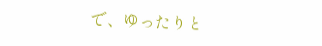で、ゆったりと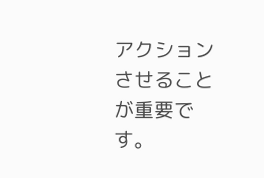アクションさせることが重要です。